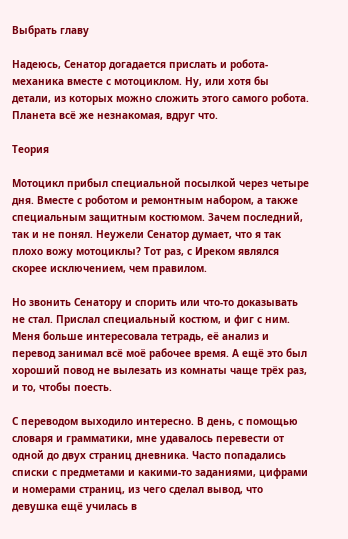Выбрать главу

Надеюсь, Сенатор догадается прислать и робота-механика вместе с мотоциклом. Ну, или хотя бы детали, из которых можно сложить этого самого робота. Планета всё же незнакомая, вдруг что.

Теория

Мотоцикл прибыл специальной посылкой через четыре дня. Вместе с роботом и ремонтным набором, а также специальным защитным костюмом. Зачем последний, так и не понял. Неужели Сенатор думает, что я так плохо вожу мотоциклы? Тот раз, с Иреком являлся скорее исключением, чем правилом.

Но звонить Сенатору и спорить или что-то доказывать не стал. Прислал специальный костюм, и фиг с ним. Меня больше интересовала тетрадь, её анализ и перевод занимал всё моё рабочее время. А ещё это был хороший повод не вылезать из комнаты чаще трёх раз, и то, чтобы поесть.

С переводом выходило интересно. В день, с помощью словаря и грамматики, мне удавалось перевести от одной до двух страниц дневника. Часто попадались списки с предметами и какими-то заданиями, цифрами и номерами страниц, из чего сделал вывод, что девушка ещё училась в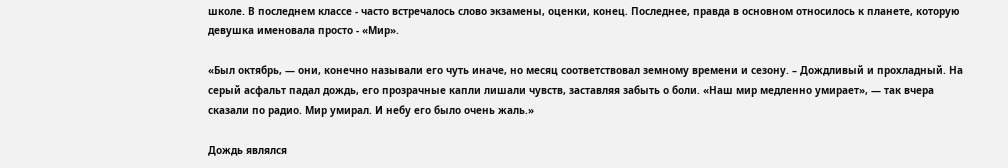школе. В последнем классе - часто встречалось слово экзамены, оценки, конец. Последнее, правда в основном относилось к планете, которую девушка именовала просто - «Мир».

«Был октябрь, — они, конечно называли его чуть иначе, но месяц соответствовал земному времени и сезону. – Дождливый и прохладный. На серый асфальт падал дождь, его прозрачные капли лишали чувств, заставляя забыть о боли. «Наш мир медленно умирает», — так вчера сказали по радио. Мир умирал. И небу его было очень жаль.»

Дождь являлся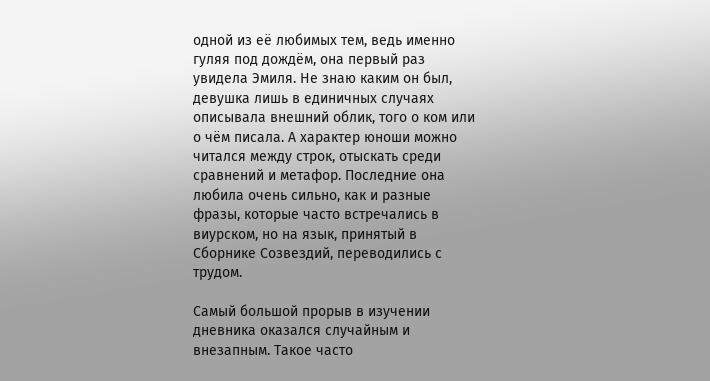одной из её любимых тем, ведь именно гуляя под дождём, она первый раз увидела Эмиля. Не знаю каким он был, девушка лишь в единичных случаях описывала внешний облик, того о ком или о чём писала. А характер юноши можно читался между строк, отыскать среди сравнений и метафор. Последние она любила очень сильно, как и разные фразы, которые часто встречались в виурском, но на язык, принятый в Сборнике Созвездий, переводились с трудом.

Самый большой прорыв в изучении дневника оказался случайным и внезапным. Такое часто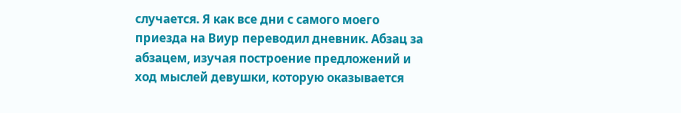случается. Я как все дни с самого моего приезда на Виур переводил дневник. Абзац за абзацем, изучая построение предложений и ход мыслей девушки, которую оказывается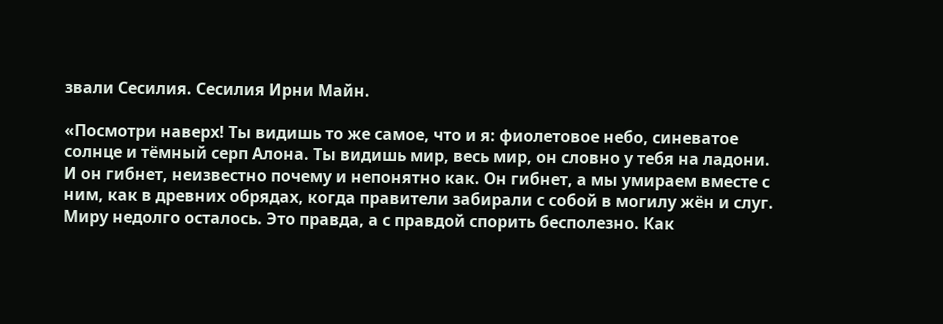звали Сесилия. Сесилия Ирни Майн.

«Посмотри наверх! Ты видишь то же самое, что и я: фиолетовое небо, синеватое солнце и тёмный серп Алона. Ты видишь мир, весь мир, он словно у тебя на ладони. И он гибнет, неизвестно почему и непонятно как. Он гибнет, а мы умираем вместе с ним, как в древних обрядах, когда правители забирали с собой в могилу жён и слуг. Миру недолго осталось. Это правда, а с правдой спорить бесполезно. Как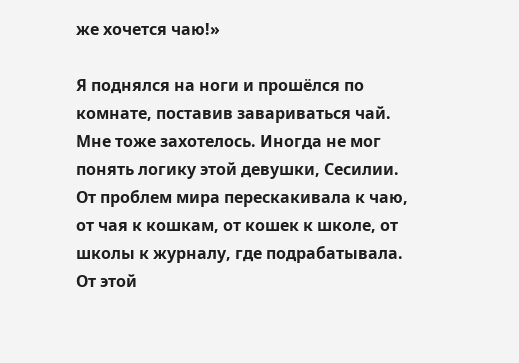же хочется чаю!»

Я поднялся на ноги и прошёлся по комнате, поставив завариваться чай. Мне тоже захотелось. Иногда не мог понять логику этой девушки, Сесилии. От проблем мира перескакивала к чаю, от чая к кошкам, от кошек к школе, от школы к журналу, где подрабатывала. От этой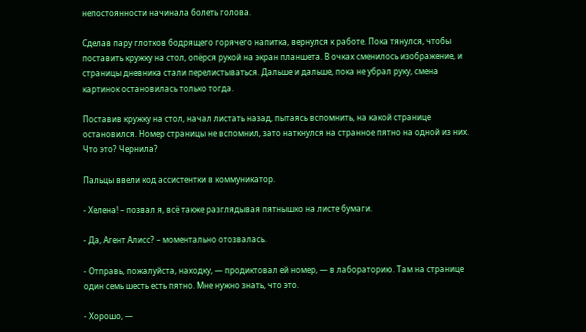непостоянности начинала болеть голова.

Сделав пару глотков бодрящего горячего напитка, вернулся к работе. Пока тянулся, чтобы поставить кружку на стол, опёрся рукой на экран планшета. В очках сменилось изображение, и страницы дневника стали перелистываться. Дальше и дальше, пока не убрал руку, смена картинок остановилась только тогда.

Поставив кружку на стол, начал листать назад, пытаясь вспомнить, на какой странице остановился. Номер страницы не вспомнил, зато наткнулся на странное пятно на одной из них. Что это? Чернила?

Пальцы ввели код ассистентки в коммуникатор.

- Хелена! – позвал я, всё также разглядывая пятнышко на листе бумаги.

- Да, Агент Алисс? – моментально отозвалась.

- Отправь, пожалуйста, находку, — продиктовал ей номер, — в лабораторию. Там на странице один семь шесть есть пятно. Мне нужно знать, что это.

- Хорошо, —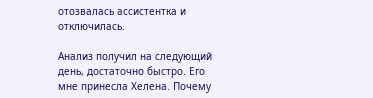отозвалась ассистентка и отключилась.

Анализ получил на следующий день, достаточно быстро. Его мне принесла Хелена. Почему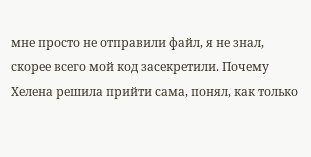мне просто не отправили файл, я не знал, скорее всего мой код засекретили. Почему Хелена решила прийти сама, понял, как только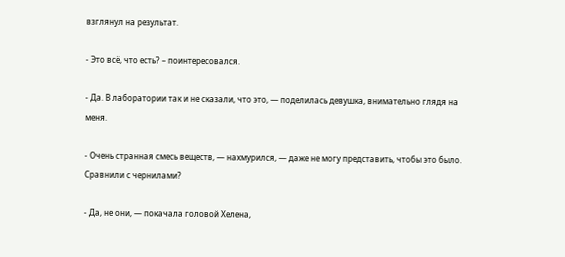взглянул на результат.

- Это всё, что есть? – поинтересовался.

- Да. В лаборатории так и не сказали, что это, — поделилась девушка, внимательно глядя на меня.

- Очень странная смесь веществ, — нахмурился, — даже не могу представить, чтобы это было. Сравнили с чернилами?

- Да, не они, — покачала головой Хелена,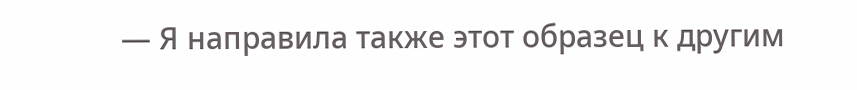— Я направила также этот образец к другим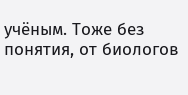учёным. Тоже без понятия, от биологов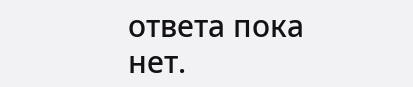ответа пока нет.